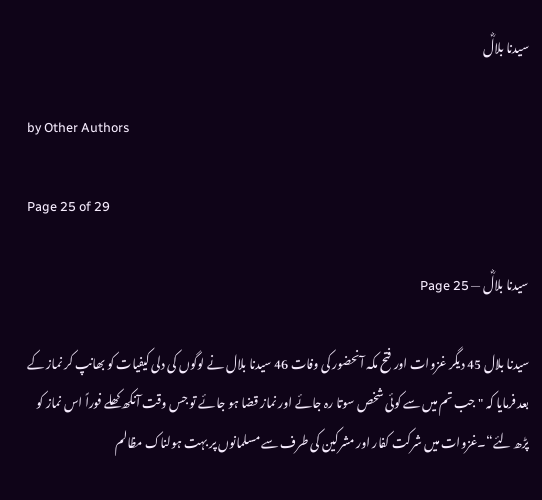سیدنا بلالؓ

by Other Authors

Page 25 of 29

سیدنا بلالؓ — Page 25

سیدنا بلال 45 دیگر غزوات اور فتح مکہ آنحضور کی وفات 46 سیدنا بلال نے لوگوں کی دلی کیفیات کو بھانپ کر نماز کے بعد فرمایا کہ "جب تم میں سے کوئی شخص سوتا رہ جائے اور نماز قضا ہو جائے تو جس وقت آنکھ کھلے فوراً اس نماز کو پڑھ لئے“۔غزوات میں شرکت کفار اور مشرکین کی طرف سے مسلمانوں پر بہت ہولناک مظالم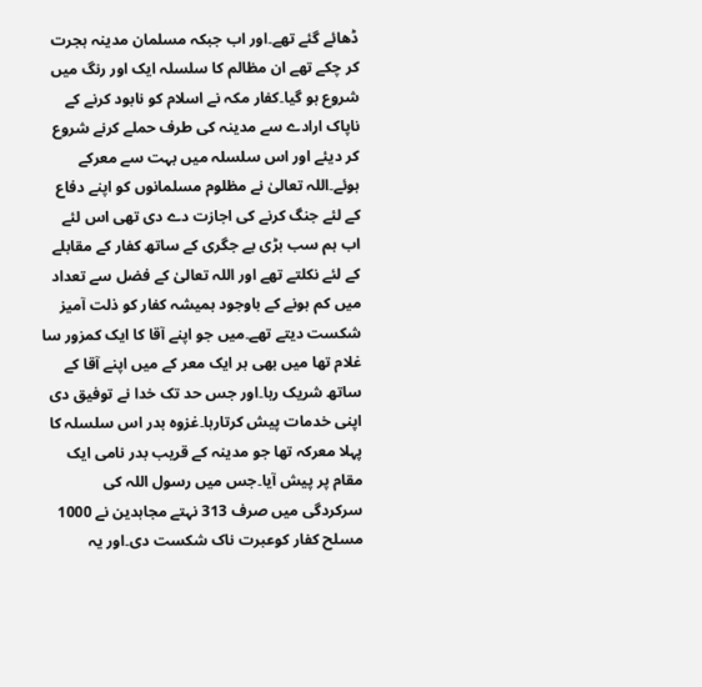ڈھائے گئے تھے۔اور اب جبکہ مسلمان مدینہ ہجرت کر چکے تھے ان مظالم کا سلسلہ ایک اور رنگ میں شروع ہو گیا۔کفار مکہ نے اسلام کو نابود کرنے کے ناپاک ارادے سے مدینہ کی طرف حملے کرنے شروع کر دیئے اور اس سلسلہ میں بہت سے معرکے ہوئے۔اللہ تعالیٰ نے مظلوم مسلمانوں کو اپنے دفاع کے لئے جنگ کرنے کی اجازت دے دی تھی اس لئے اب ہم سب بڑی بے جگری کے ساتھ کفار کے مقابلے کے لئے نکلتے تھے اور اللہ تعالیٰ کے فضل سے تعداد میں کم ہونے کے باوجود ہمیشہ کفار کو ذلت آمیز شکست دیتے تھے۔میں جو اپنے آقا کا ایک کمزور سا غلام تھا میں بھی ہر ایک معر کے میں اپنے آقا کے ساتھ شریک رہا۔اور جس حد تک خدا نے توفیق دی اپنی خدمات پیش کرتارہا۔غزوہ بدر اس سلسلہ کا پہلا معرکہ تھا جو مدینہ کے قریب بدر نامی ایک مقام پر پیش آیا۔جس میں رسول اللہ کی سرکردگی میں صرف 313 نہتے مجاہدین نے 1000 مسلح کفار کوعبرت ناک شکست دی۔اور یہ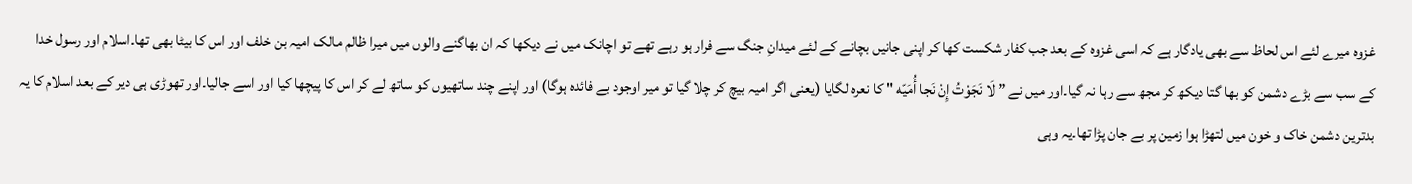غزوہ میرے لئے اس لحاظ سے بھی یادگار ہے کہ اسی غزوہ کے بعد جب کفار شکست کھا کر اپنی جانیں بچانے کے لئے میدانِ جنگ سے فرار ہو رہے تھے تو اچانک میں نے دیکھا کہ ان بھاگنے والوں میں میرا ظالم مالک امیہ بن خلف اور اس کا بیٹا بھی تھا۔اسلام اور رسول خدا کے سب سے بڑے دشمن کو بھا گتا دیکھ کر مجھ سے رہا نہ گیا۔اور میں نے ” لَا نَجَوْتُ إِنْ نَجا أُمَيّه " کا نعرہ لگایا (یعنی اگر امیہ بیچ کر چلا گیا تو میر اوجود بے فائدہ ہوگا) اور اپنے چند ساتھیوں کو ساتھ لے کر اس کا پیچھا کیا اور اسے جالیا۔اور تھوڑی ہی دیر کے بعد اسلام کا یہ بدترین دشمن خاک و خون میں لتھڑا ہوا زمین پر بے جان پڑا تھا۔یہ وہی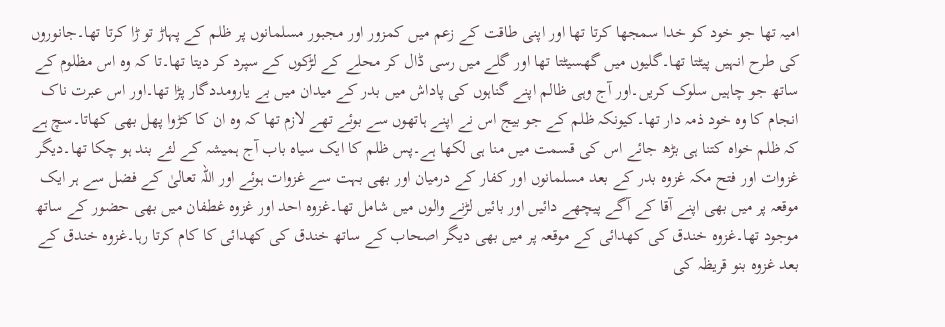امیہ تھا جو خود کو خدا سمجھا کرتا تھا اور اپنی طاقت کے زعم میں کمزور اور مجبور مسلمانوں پر ظلم کے پہاڑ تو ڑا کرتا تھا۔جانوروں کی طرح انہیں پیٹتا تھا۔گلیوں میں گھسیٹتا تھا اور گلے میں رسی ڈال کر محلے کے لڑکوں کے سپرد کر دیتا تھا۔تا کہ وہ اس مظلوم کے ساتھ جو چاہیں سلوک کریں۔اور آج وہی ظالم اپنے گناہوں کی پاداش میں بدر کے میدان میں بے یارومددگار پڑا تھا۔اور اس عبرت ناک انجام کا وہ خود ذمہ دار تھا۔کیونکہ ظلم کے جو بیج اس نے اپنے ہاتھوں سے بوئے تھے لازم تھا کہ وہ ان کا کڑوا پھل بھی کھاتا۔سچ ہے کہ ظلم خواہ کتنا ہی بڑھ جائے اس کی قسمت میں منا ہی لکھا ہے۔پس ظلم کا ایک سیاہ باب آج ہمیشہ کے لئے بند ہو چکا تھا۔دیگر غزوات اور فتح مکہ غزوہ بدر کے بعد مسلمانوں اور کفار کے درمیان اور بھی بہت سے غزوات ہوئے اور اللہ تعالیٰ کے فضل سے ہر ایک موقعہ پر میں بھی اپنے آقا کے آگے پیچھے دائیں اور بائیں لڑنے والوں میں شامل تھا۔غزوہ احد اور غزوہ غطفان میں بھی حضور کے ساتھ موجود تھا۔غزوہ خندق کی کھدائی کے موقعہ پر میں بھی دیگر اصحاب کے ساتھ خندق کی کھدائی کا کام کرتا رہا۔غزوہ خندق کے بعد غزوہ بنو قریظہ کی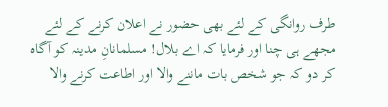طرف روانگی کے لئے بھی حضور نے اعلان کرنے کے لئے مجھے ہی چنا اور فرمایا کہ اے بلال! مسلمانانِ مدینہ کو آگاہ کر دو کہ جو شخص بات ماننے والا اور اطاعت کرنے والا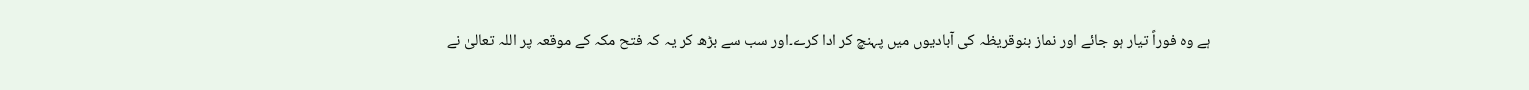ہے وہ فوراً تیار ہو جائے اور نماز بنوقریظہ کی آبادیوں میں پہنچ کر ادا کرے۔اور سب سے بڑھ کر یہ کہ فتح مکہ کے موقعہ پر اللہ تعالیٰ نے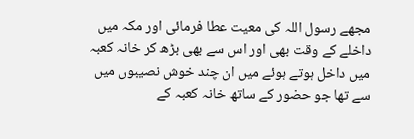مجھے رسول اللہ کی معیت عطا فرمائی اور مکہ میں داخلے کے وقت بھی اور اس سے بھی بڑھ کر خانہ کعبہ میں داخل ہوتے ہوئے میں ان چند خوش نصیبوں میں سے تھا جو حضور کے ساتھ خانہ کعبہ کے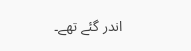اندر گئے تھے۔